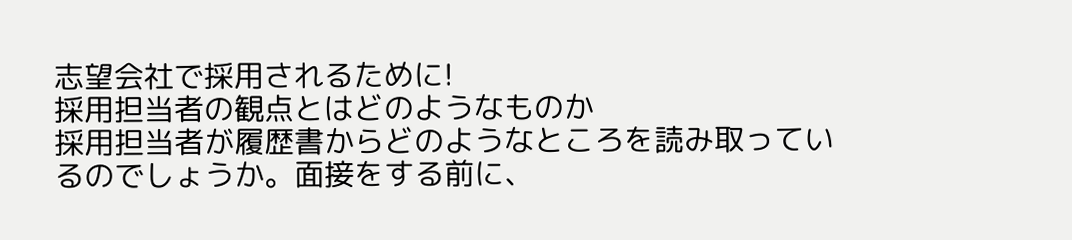志望会社で採用されるために!
採用担当者の観点とはどのようなものか
採用担当者が履歴書からどのようなところを読み取っているのでしょうか。面接をする前に、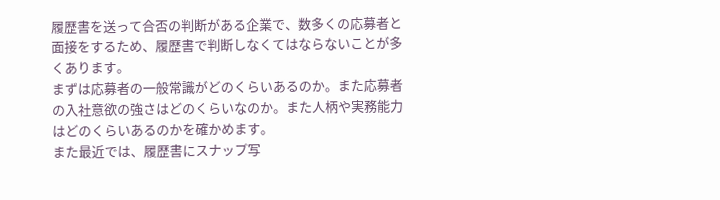履歴書を送って合否の判断がある企業で、数多くの応募者と面接をするため、履歴書で判断しなくてはならないことが多くあります。
まずは応募者の一般常識がどのくらいあるのか。また応募者の入社意欲の強さはどのくらいなのか。また人柄や実務能力はどのくらいあるのかを確かめます。
また最近では、履歴書にスナップ写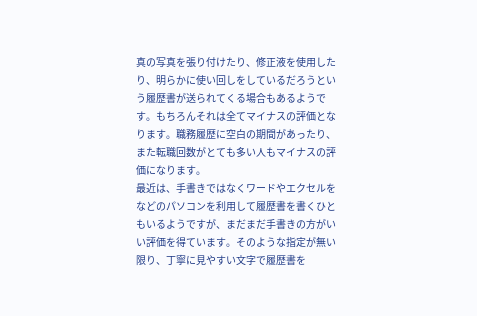真の写真を張り付けたり、修正液を使用したり、明らかに使い回しをしているだろうという履歴書が送られてくる場合もあるようです。もちろんそれは全てマイナスの評価となります。職務履歴に空白の期間があったり、また転職回数がとても多い人もマイナスの評価になります。
最近は、手書きではなくワードやエクセルをなどのパソコンを利用して履歴書を書くひともいるようですが、まだまだ手書きの方がいい評価を得ています。そのような指定が無い限り、丁寧に見やすい文字で履歴書を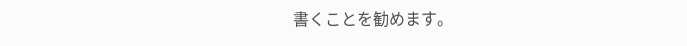書くことを勧めます。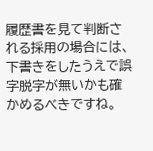履歴書を見て判断される採用の場合には、下書きをしたうえで誤字脱字が無いかも確かめるべきですね。